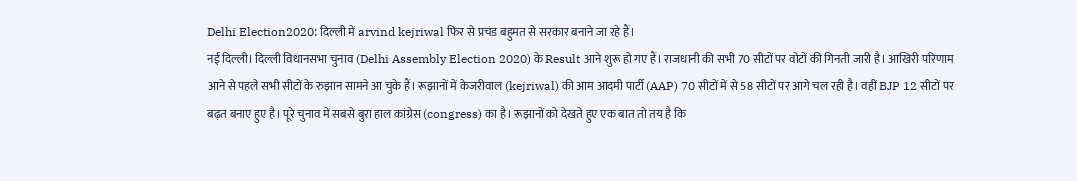Delhi Election2020: दिल्ली में arvind kejriwal फिर से प्रचंड बहुमत से सरकार बनाने जा रहे हैं।
नई दिल्ली। दिल्ली विधानसभा चुनाव (Delhi Assembly Election 2020) के Result आने शुरू हो गए हैं। राजधानी की सभी 70 सीटों पर वोटों की गिनती जारी है। आखिरी परिणाम आने से पहले सभी सीटों के रुझान सामने आ चुके हैं। रूझानों में केजरीवाल (kejriwal) की आम आदमी पार्टी (AAP) 70 सीटों में से 58 सीटों पर आगे चल रही है। वहीं BJP 12 सीटों पर बढ़त बनाए हुए है। पूरे चुनाव में सबसे बुरा हाल कांग्रेस (congress) का है। रूझानों को देखते हुए एक बात तो तय है कि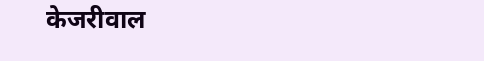केजरीवाल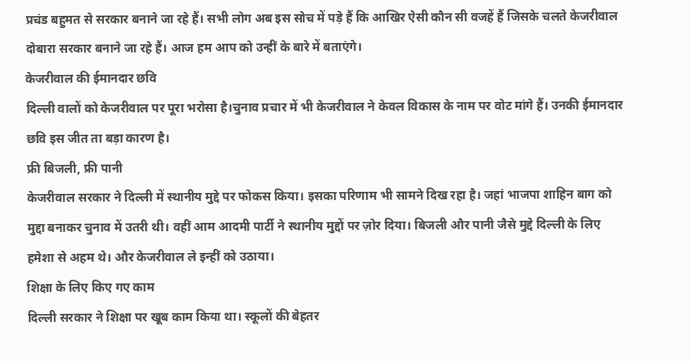प्रचंड बहुमत से सरकार बनाने जा रहे हैं। सभी लोग अब इस सोच में पड़े हैं कि आखिर ऐसी कौन सी वजहें हैं जिसके चलते केजरीवाल दोबारा सरकार बनाने जा रहे हैं। आज हम आप को उन्हीं के बारे में बताएंगे।
केजरीवाल की ईमानदार छवि
दिल्ली वालों को केजरीवाल पर पूरा भरोसा है।चुनाव प्रचार में भी केजरीवाल ने केवल विकास के नाम पर वोट मांगे हैं। उनकी ईमानदार छवि इस जीत ता बड़ा कारण है।
फ्री बिजली, फ्री पानी
केजरीवाल सरकार ने दिल्ली में स्थानीय मुद्दे पर फोकस किया। इसका परिणाम भी सामने दिख रहा है। जहां भाजपा शाहिन बाग को मुद्दा बनाकर चुनाव में उतरी थी। वहीं आम आदमी पार्टी ने स्थानीय मुद्दों पर ज़ोर दिया। बिजली और पानी जैसे मुद्दे दिल्ली के लिए हमेशा से अहम थे। और केजरीवाल ले इन्हीं को उठाया।
शिक्षा के लिए किए गए काम
दिल्ली सरकार ने शिक्षा पर खूब काम किया था। स्कूलों की बेहतर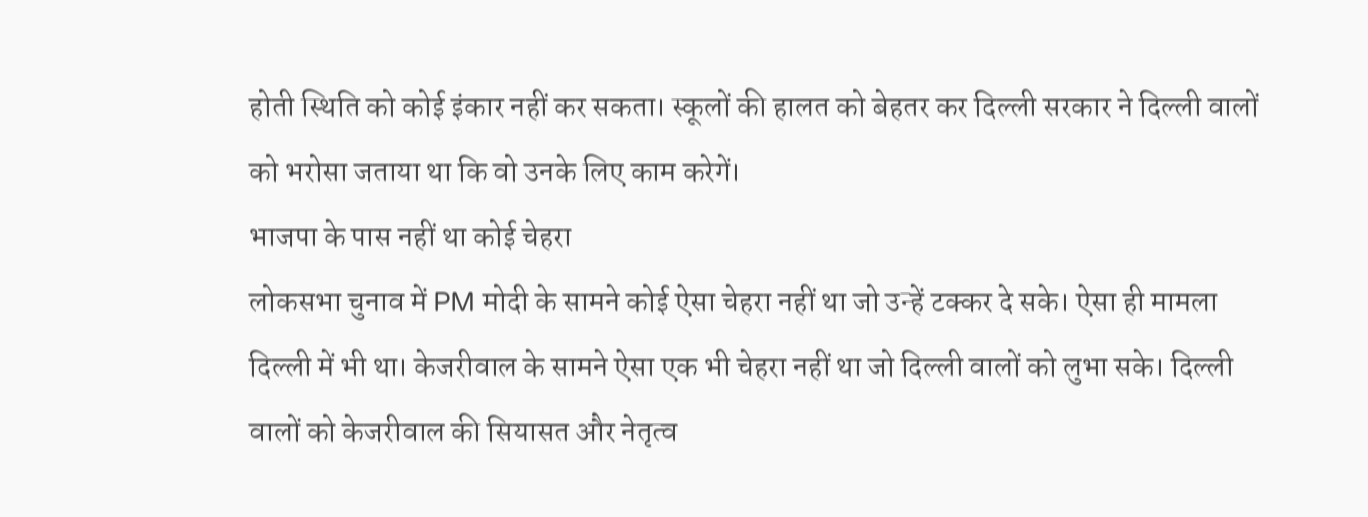होती स्थिति को कोई इंकार नहीं कर सकता। स्कूलों की हालत को बेहतर कर दिल्ली सरकार ने दिल्ली वालों को भरोसा जताया था कि वो उनके लिए काम करेगें।
भाजपा के पास नहीं था कोई चेहरा
लोकसभा चुनाव में PM मोदी के सामने कोई ऐसा चेहरा नहीं था जो उन्हें टक्कर दे सके। ऐसा ही मामला दिल्ली में भी था। केजरीवाल के सामने ऐसा एक भी चेहरा नहीं था जो दिल्ली वालों को लुभा सके। दिल्ली वालों को केजरीवाल की सियासत और नेतृत्व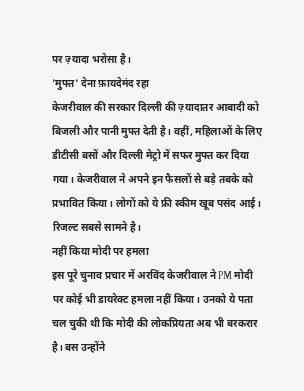पर ज़्यादा भरोसा है।
'मुफ्त' देना फ़ायदेमंद रहा
केजरीवाल की सरकार दिल्ली की ज़्यादातर आबादी को बिजली और पानी मुफ्त देती है। वहीं, महिलाओं के लिए डीटीसी बसों और दिल्ली मेट्रो में सफर मुफ्त कर दिया गया। केजरीवाल ने अपने इन फैसलों से बड़े तबके को प्रभावित किया। लोगों को ये फ्री स्कीम खूब पसंद आई। रिजल्ट सबसे सामने है।
नहीं किया मोदी पर हमला
इस पूरे चुनाव प्रचार में अरविंद केजरीवाल ने PM मोदी पर कोई भी डायरेक्ट हमला नहीं किया। उनको ये पता चल चुकी थी कि मोदी की लोकप्रियता अब भी बरकरार है। बस उन्होंने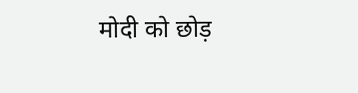मोदी को छोड़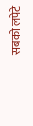सबको लपेटे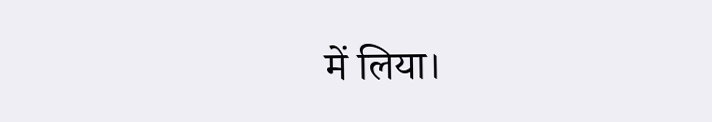में लिया।